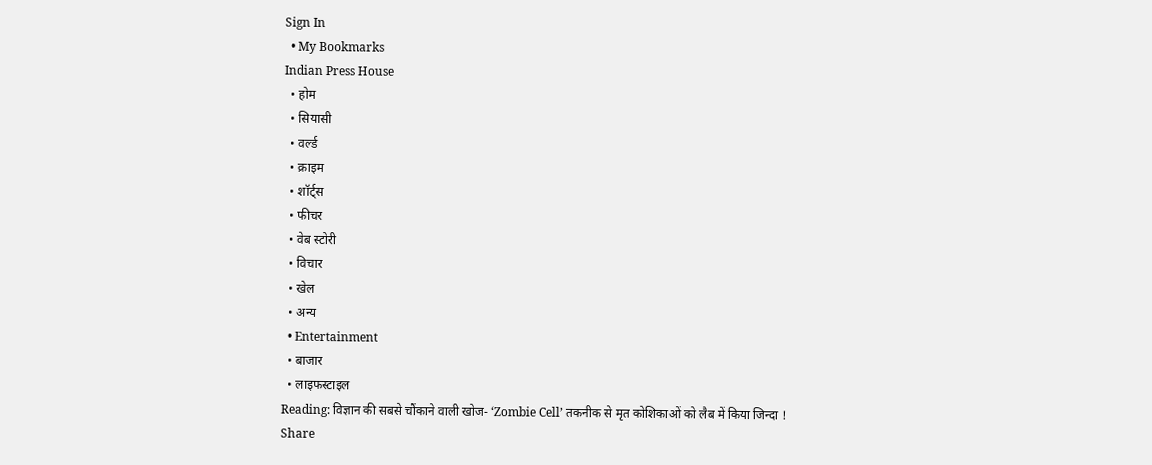Sign In
  • My Bookmarks
Indian Press House
  • होम
  • सियासी
  • वर्ल्ड
  • क्राइम
  • शॉर्ट्स
  • फीचर
  • वेब स्टोरी
  • विचार
  • खेल
  • अन्य
  • Entertainment
  • बाजार
  • लाइफस्टाइल
Reading: विज्ञान की सबसे चौंकाने वाली खोज- ‘Zombie Cell’ तकनीक से मृत कोशिकाओं को लैब में किया जिन्दा !
Share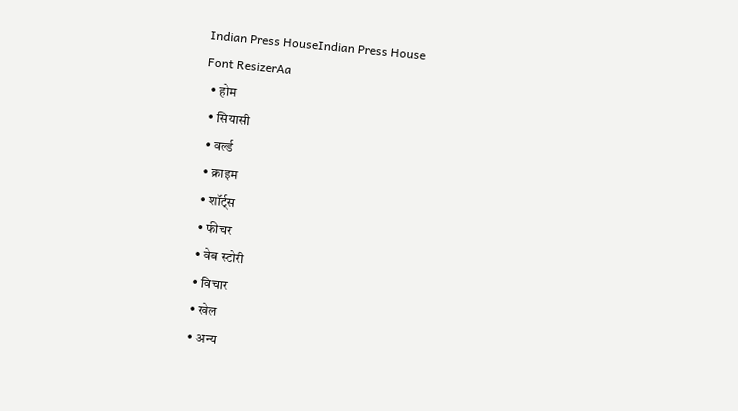Indian Press HouseIndian Press House
Font ResizerAa
  • होम
  • सियासी
  • वर्ल्ड
  • क्राइम
  • शॉर्ट्स
  • फीचर
  • वेब स्टोरी
  • विचार
  • खेल
  • अन्य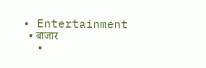• Entertainment
  • बाजार
  •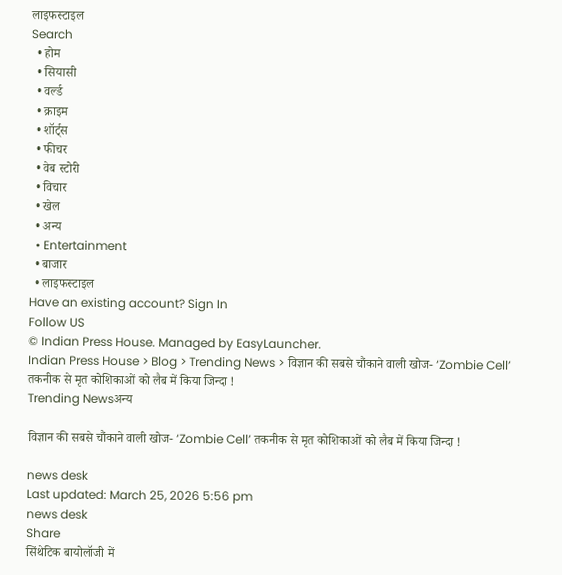लाइफस्टाइल
Search
  • होम
  • सियासी
  • वर्ल्ड
  • क्राइम
  • शॉर्ट्स
  • फीचर
  • वेब स्टोरी
  • विचार
  • खेल
  • अन्य
  • Entertainment
  • बाजार
  • लाइफस्टाइल
Have an existing account? Sign In
Follow US
© Indian Press House. Managed by EasyLauncher.
Indian Press House > Blog > Trending News > विज्ञान की सबसे चौंकाने वाली खोज- ‘Zombie Cell’ तकनीक से मृत कोशिकाओं को लैब में किया जिन्दा !
Trending Newsअन्य

विज्ञान की सबसे चौंकाने वाली खोज- ‘Zombie Cell’ तकनीक से मृत कोशिकाओं को लैब में किया जिन्दा !

news desk
Last updated: March 25, 2026 5:56 pm
news desk
Share
सिंथेटिक बायोलॉजी में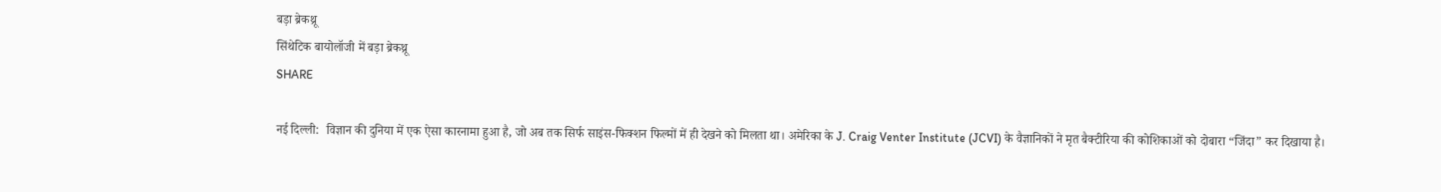बड़ा ब्रेकथ्रू
सिंथेटिक बायोलॉजी में बड़ा ब्रेकथ्रू
SHARE

नई दिल्ली:  विज्ञान की दुनिया में एक ऐसा कारनामा हुआ है, जो अब तक सिर्फ साइंस-फिक्शन फिल्मों में ही देखने को मिलता था। अमेरिका के J. Craig Venter Institute (JCVI) के वैज्ञानिकों ने मृत बैक्टीरिया की कोशिकाओं को दोबारा “जिंदा” कर दिखाया है।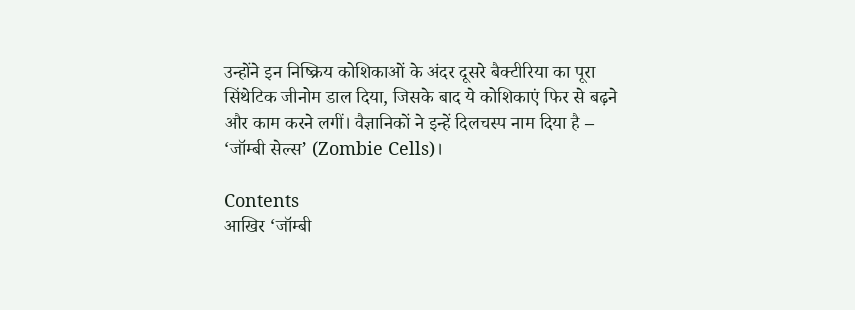उन्होंने इन निष्क्रिय कोशिकाओं के अंदर दूसरे बैक्टीरिया का पूरा सिंथेटिक जीनोम डाल दिया, जिसके बाद ये कोशिकाएं फिर से बढ़ने और काम करने लगीं। वैज्ञानिकों ने इन्हें दिलचस्प नाम दिया है – ‘जॉम्बी सेल्स’ (Zombie Cells)।

Contents
आखिर ‘जॉम्बी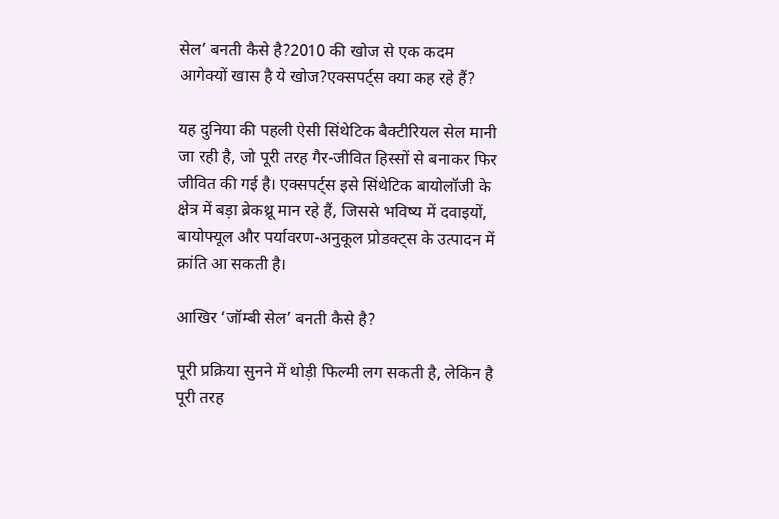सेल’ बनती कैसे है?2010 की खोज से एक कदम आगेक्यों खास है ये खोज?एक्सपर्ट्स क्या कह रहे हैं?

यह दुनिया की पहली ऐसी सिंथेटिक बैक्टीरियल सेल मानी जा रही है, जो पूरी तरह गैर-जीवित हिस्सों से बनाकर फिर जीवित की गई है। एक्सपर्ट्स इसे सिंथेटिक बायोलॉजी के क्षेत्र में बड़ा ब्रेकथ्रू मान रहे हैं, जिससे भविष्य में दवाइयों, बायोफ्यूल और पर्यावरण-अनुकूल प्रोडक्ट्स के उत्पादन में क्रांति आ सकती है।

आखिर ‘जॉम्बी सेल’ बनती कैसे है?

पूरी प्रक्रिया सुनने में थोड़ी फिल्मी लग सकती है, लेकिन है पूरी तरह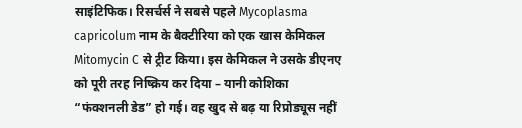साइंटिफिक। रिसर्चर्स ने सबसे पहले Mycoplasma capricolum नाम के बैक्टीरिया को एक खास केमिकल Mitomycin C से ट्रीट किया। इस केमिकल ने उसके डीएनए को पूरी तरह निष्क्रिय कर दिया – यानी कोशिका “फंक्शनली डेड” हो गई। वह खुद से बढ़ या रिप्रोड्यूस नहीं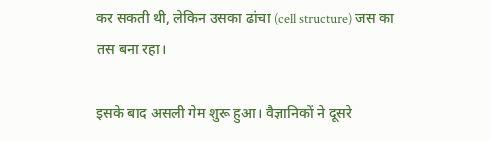कर सकती थी, लेकिन उसका ढांचा (cell structure) जस का तस बना रहा।

इसके बाद असली गेम शुरू हुआ। वैज्ञानिकों ने दूसरे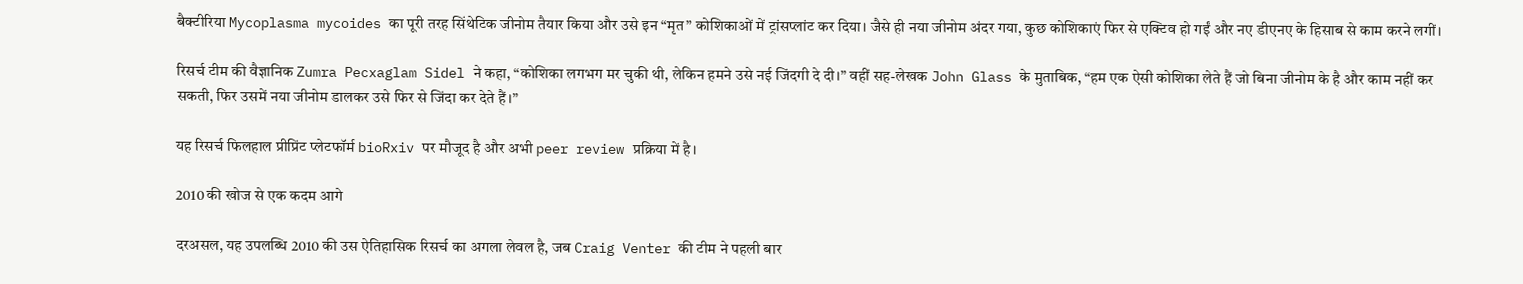बैक्टीरिया Mycoplasma mycoides का पूरी तरह सिंथेटिक जीनोम तैयार किया और उसे इन “मृत” कोशिकाओं में ट्रांसप्लांट कर दिया। जैसे ही नया जीनोम अंदर गया, कुछ कोशिकाएं फिर से एक्टिव हो गईं और नए डीएनए के हिसाब से काम करने लगीं।

रिसर्च टीम की वैज्ञानिक Zumra Pecxaglam Sidel ने कहा, “कोशिका लगभग मर चुकी थी, लेकिन हमने उसे नई जिंदगी दे दी।” वहीं सह-लेखक John Glass के मुताबिक, “हम एक ऐसी कोशिका लेते हैं जो बिना जीनोम के है और काम नहीं कर सकती, फिर उसमें नया जीनोम डालकर उसे फिर से जिंदा कर देते हैं।”

यह रिसर्च फिलहाल प्रीप्रिंट प्लेटफॉर्म bioRxiv पर मौजूद है और अभी peer review प्रक्रिया में है।

2010 की खोज से एक कदम आगे

दरअसल, यह उपलब्धि 2010 की उस ऐतिहासिक रिसर्च का अगला लेवल है, जब Craig Venter की टीम ने पहली बार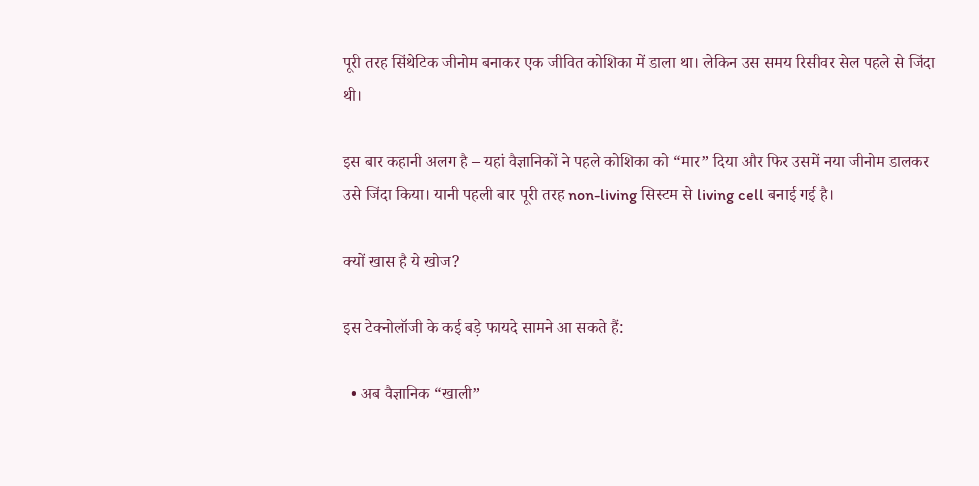पूरी तरह सिंथेटिक जीनोम बनाकर एक जीवित कोशिका में डाला था। लेकिन उस समय रिसीवर सेल पहले से जिंदा थी।

इस बार कहानी अलग है – यहां वैज्ञानिकों ने पहले कोशिका को “मार” दिया और फिर उसमें नया जीनोम डालकर उसे जिंदा किया। यानी पहली बार पूरी तरह non-living सिस्टम से living cell बनाई गई है।

क्यों खास है ये खोज?

इस टेक्नोलॉजी के कई बड़े फायदे सामने आ सकते हैं:

  • अब वैज्ञानिक “खाली”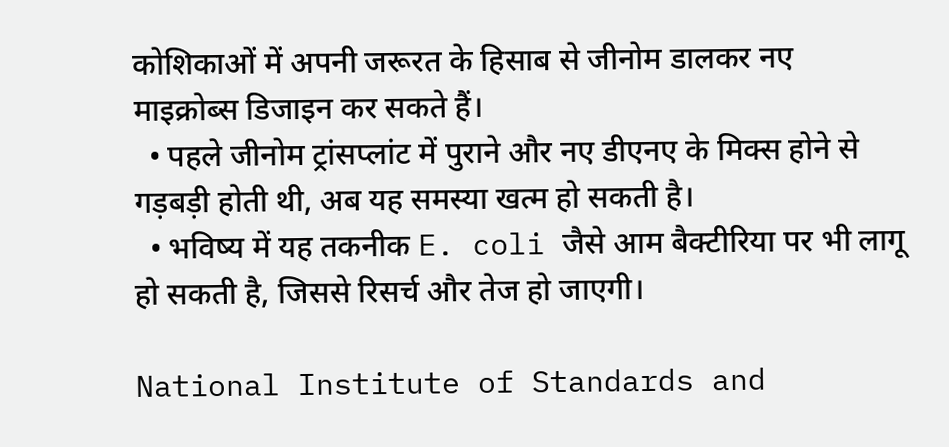कोशिकाओं में अपनी जरूरत के हिसाब से जीनोम डालकर नए माइक्रोब्स डिजाइन कर सकते हैं।
  • पहले जीनोम ट्रांसप्लांट में पुराने और नए डीएनए के मिक्स होने से गड़बड़ी होती थी, अब यह समस्या खत्म हो सकती है।
  • भविष्य में यह तकनीक E. coli जैसे आम बैक्टीरिया पर भी लागू हो सकती है, जिससे रिसर्च और तेज हो जाएगी।

National Institute of Standards and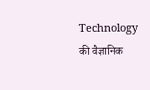Technology की वैज्ञानिक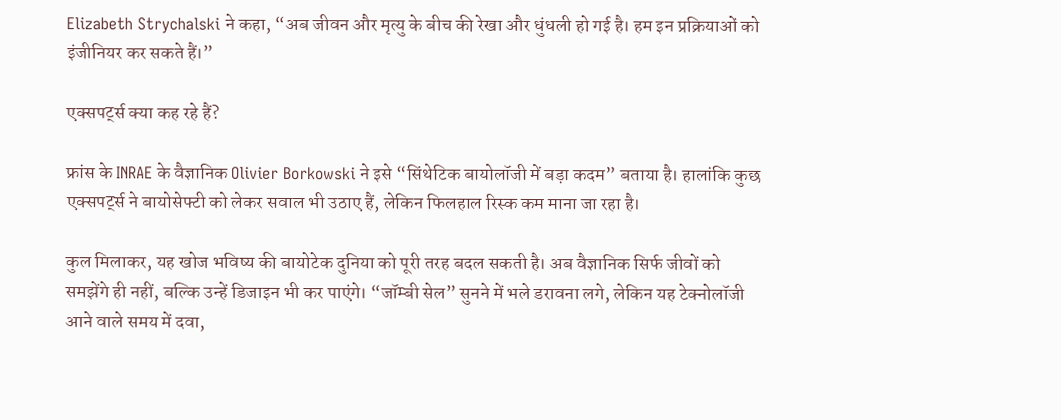Elizabeth Strychalski ने कहा, “अब जीवन और मृत्यु के बीच की रेखा और धुंधली हो गई है। हम इन प्रक्रियाओं को इंजीनियर कर सकते हैं।”

एक्सपर्ट्स क्या कह रहे हैं?

फ्रांस के INRAE के वैज्ञानिक Olivier Borkowski ने इसे “सिंथेटिक बायोलॉजी में बड़ा कदम” बताया है। हालांकि कुछ एक्सपर्ट्स ने बायोसेफ्टी को लेकर सवाल भी उठाए हैं, लेकिन फिलहाल रिस्क कम माना जा रहा है।

कुल मिलाकर, यह खोज भविष्य की बायोटेक दुनिया को पूरी तरह बदल सकती है। अब वैज्ञानिक सिर्फ जीवों को समझेंगे ही नहीं, बल्कि उन्हें डिजाइन भी कर पाएंगे। “जॉम्बी सेल” सुनने में भले डरावना लगे, लेकिन यह टेक्नोलॉजी आने वाले समय में दवा,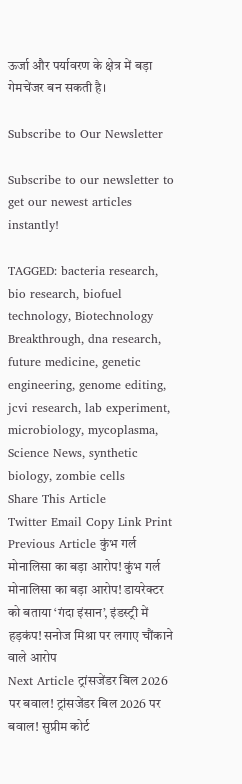ऊर्जा और पर्यावरण के क्षेत्र में बड़ा गेमचेंजर बन सकती है।

Subscribe to Our Newsletter

Subscribe to our newsletter to get our newest articles instantly!

TAGGED: bacteria research, bio research, biofuel technology, Biotechnology Breakthrough, dna research, future medicine, genetic engineering, genome editing, jcvi research, lab experiment, microbiology, mycoplasma, Science News, synthetic biology, zombie cells
Share This Article
Twitter Email Copy Link Print
Previous Article कुंभ गर्ल मोनालिसा का बड़ा आरोप! कुंभ गर्ल मोनालिसा का बड़ा आरोप! डायरेक्टर को बताया ‘गंदा इंसान’, इंडस्ट्री में हड़कंप! सनोज मिश्रा पर लगाए चौंकाने वाले आरोप
Next Article ट्रांसजेंडर बिल 2026 पर बवाल! ट्रांसजेंडर बिल 2026 पर बवाल! सुप्रीम कोर्ट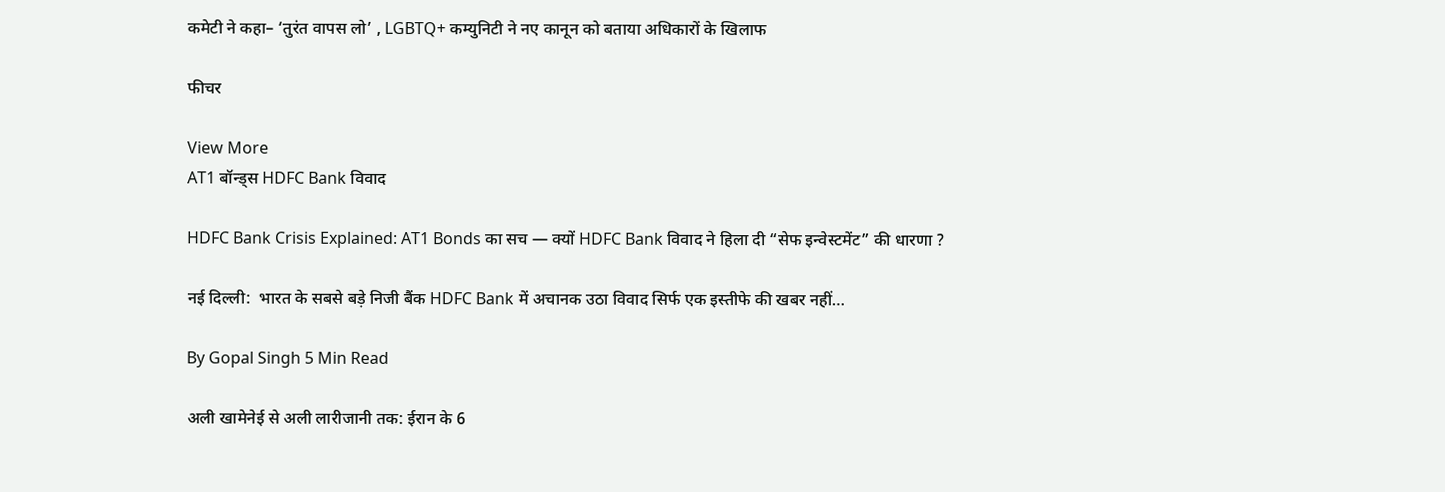कमेटी ने कहा– ‘तुरंत वापस लो’ , LGBTQ+ कम्युनिटी ने नए कानून को बताया अधिकारों के खिलाफ

फीचर

View More
AT1 बॉन्ड्स HDFC Bank विवाद

HDFC Bank Crisis Explained: AT1 Bonds का सच — क्यों HDFC Bank विवाद ने हिला दी “सेफ इन्वेस्टमेंट” की धारणा ?

नई दिल्ली:  भारत के सबसे बड़े निजी बैंक HDFC Bank में अचानक उठा विवाद सिर्फ एक इस्तीफे की खबर नहीं…

By Gopal Singh 5 Min Read

अली खामेनेई से अली लारीजानी तक: ईरान के 6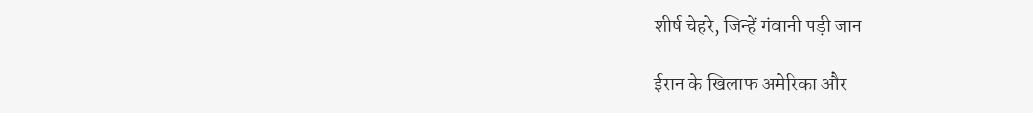शीर्ष चेहरे, जिन्हें गंवानी पड़ी जान

ईरान के खिलाफ अमेरिका और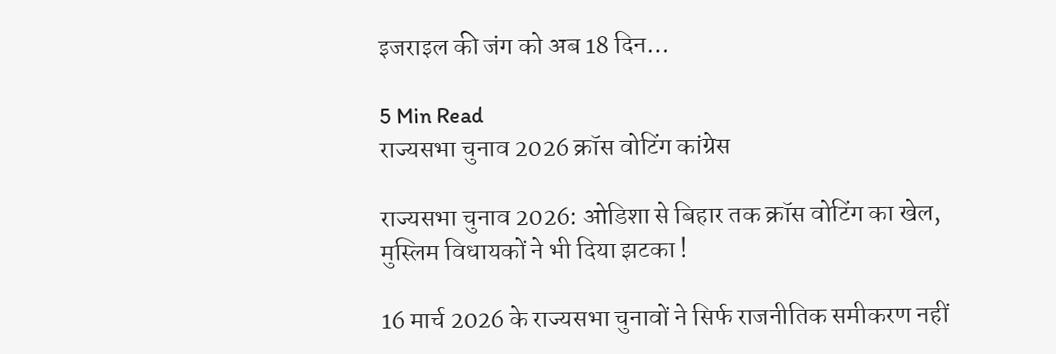इजराइल की जंग को अब 18 दिन…

5 Min Read
राज्यसभा चुनाव 2026 क्रॉस वोटिंग कांग्रेस

राज्यसभा चुनाव 2026: ओडिशा से बिहार तक क्रॉस वोटिंग का खेल, मुस्लिम विधायकों ने भी दिया झटका !

16 मार्च 2026 के राज्यसभा चुनावों ने सिर्फ राजनीतिक समीकरण नहीं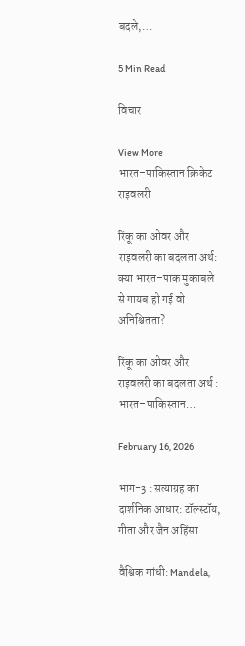बदले,…

5 Min Read

विचार

View More
भारत–पाकिस्तान क्रिकेट राइवलरी

रिंकू का ओवर और राइवलरी का बदलता अर्थ: क्या भारत–पाक मुकाबले से गायब हो गई वो अनिश्चितता?

रिंकू का ओवर और राइवलरी का बदलता अर्थ : भारत–पाकिस्तान…

February 16, 2026

भाग-3 : सत्याग्रह का दार्शनिक आधार: टॉल्स्टॉय, गीता और जैन अहिंसा

वैश्विक गांधी: Mandela,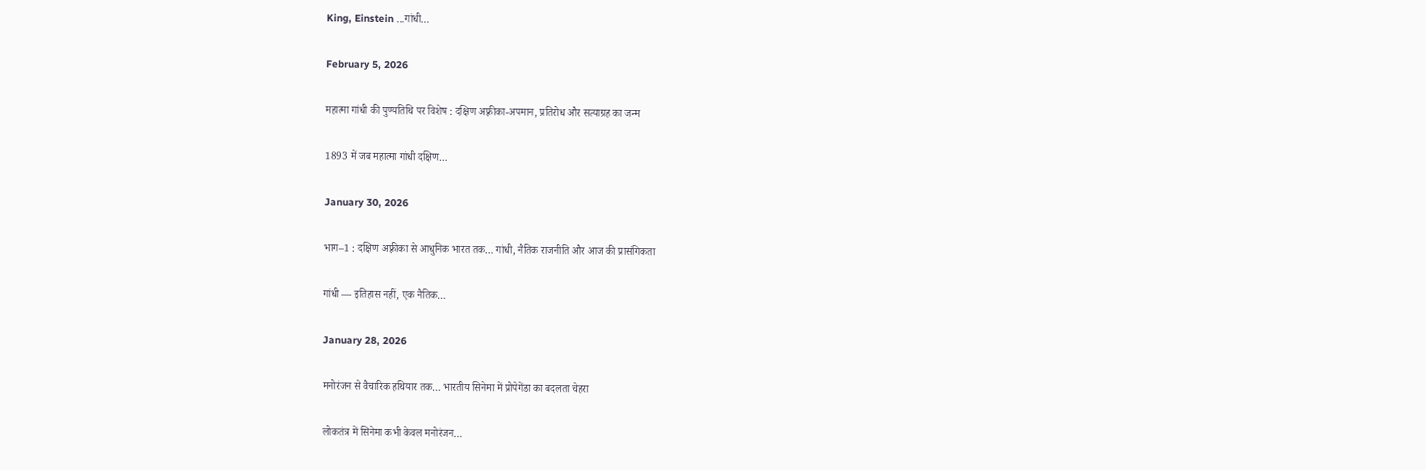King, Einstein ...गांधी…

February 5, 2026

महात्मा गांधी की पुण्यतिथि पर विशेष : दक्षिण अफ़्रीका-अपमान, प्रतिरोध और सत्याग्रह का जन्म

1893 में जब महात्मा गांधी दक्षिण…

January 30, 2026

भाग–1 : दक्षिण अफ़्रीका से आधुनिक भारत तक… गांधी, नैतिक राजनीति और आज की प्रासंगिकता

गांधी — इतिहास नहीं, एक नैतिक…

January 28, 2026

मनोरंजन से वैचारिक हथियार तक… भारतीय सिनेमा में प्रोपेगेंडा का बदलता चेहरा

लोकतंत्र में सिनेमा कभी केवल मनोरंजन…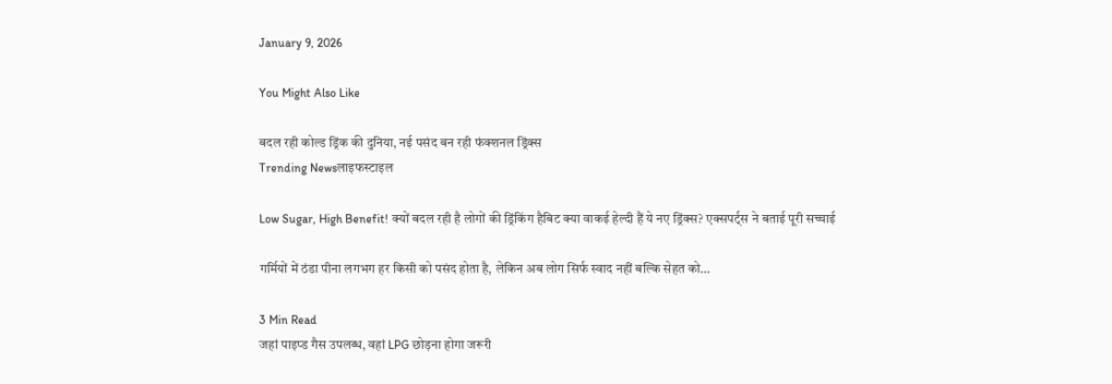January 9, 2026

You Might Also Like

बदल रही कोल्ड ड्रिंक की दुनिया, नई पसंद बन रही फंक्शनल ड्रिंक्स
Trending Newsलाइफस्टाइल

Low Sugar, High Benefit! क्यों बदल रही है लोगों की ड्रिंकिंग हैबिट क्या वाकई हेल्दी हैं ये नए ड्रिंक्स? एक्सपर्ट्स ने बताई पूरी सच्चाई

गर्मियों में ठंडा पीना लगभग हर किसी को पसंद होता है, लेकिन अब लोग सिर्फ स्वाद नहीं बल्कि सेहत को…

3 Min Read
जहां पाइप्ड गैस उपलब्ध, वहां LPG छोड़ना होगा जरूरी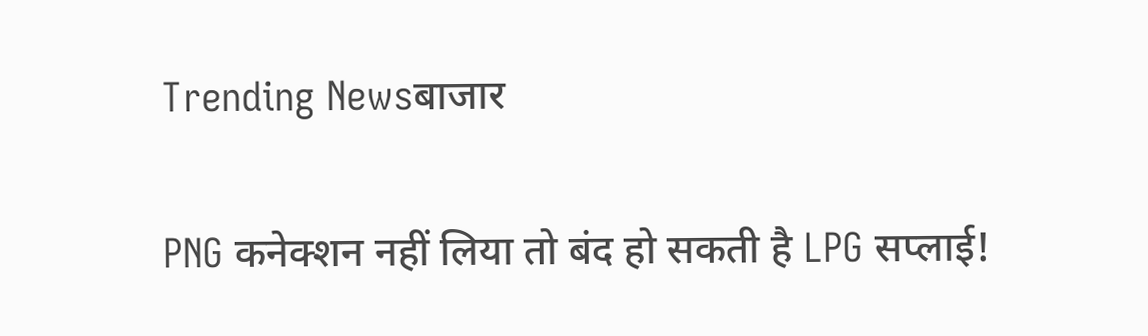Trending Newsबाजार

PNG कनेक्शन नहीं लिया तो बंद हो सकती है LPG सप्लाई!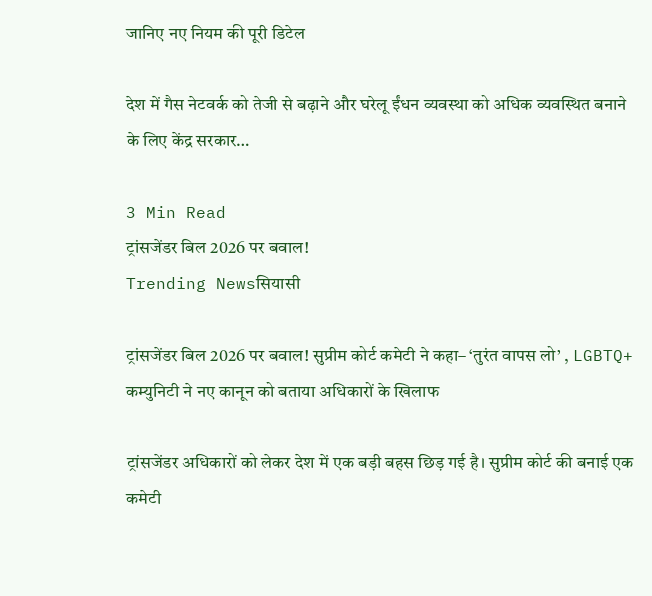जानिए नए नियम की पूरी डिटेल

देश में गैस नेटवर्क को तेजी से बढ़ाने और घरेलू ईंधन व्यवस्था को अधिक व्यवस्थित बनाने के लिए केंद्र सरकार…

3 Min Read
ट्रांसजेंडर बिल 2026 पर बवाल!
Trending Newsसियासी

ट्रांसजेंडर बिल 2026 पर बवाल! सुप्रीम कोर्ट कमेटी ने कहा– ‘तुरंत वापस लो’ , LGBTQ+ कम्युनिटी ने नए कानून को बताया अधिकारों के खिलाफ

ट्रांसजेंडर अधिकारों को लेकर देश में एक बड़ी बहस छिड़ गई है। सुप्रीम कोर्ट की बनाई एक कमेटी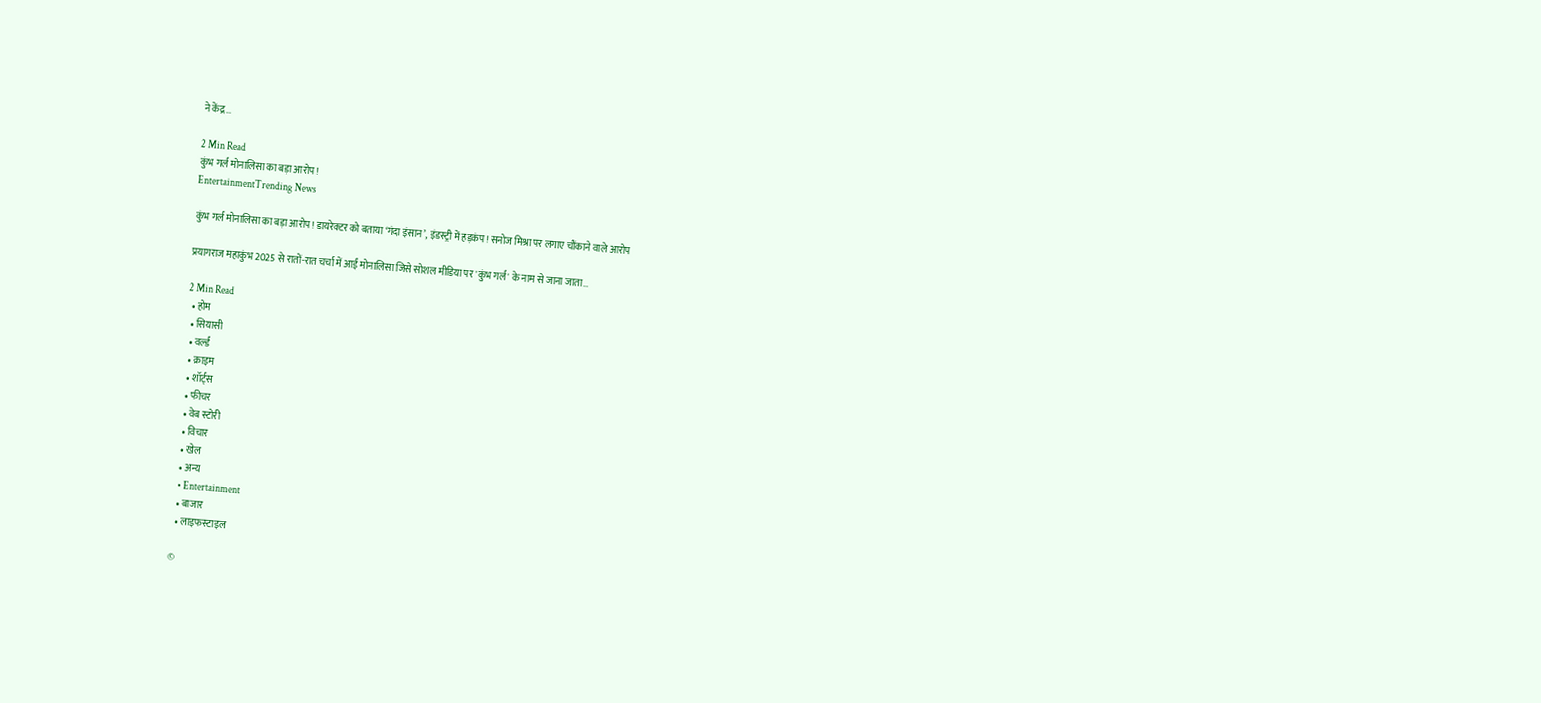ने केंद्र…

2 Min Read
कुंभ गर्ल मोनालिसा का बड़ा आरोप!
EntertainmentTrending News

कुंभ गर्ल मोनालिसा का बड़ा आरोप! डायरेक्टर को बताया ‘गंदा इंसान’, इंडस्ट्री में हड़कंप! सनोज मिश्रा पर लगाए चौंकाने वाले आरोप

प्रयागराज महाकुंभ 2025 से रातों-रात चर्चा में आईं मोनालिसा जिसे सोशल मीडिया पर 'कुंभ गर्ल' के नाम से जाना जाता…

2 Min Read
  • होम
  • सियासी
  • वर्ल्ड
  • क्राइम
  • शॉर्ट्स
  • फीचर
  • वेब स्टोरी
  • विचार
  • खेल
  • अन्य
  • Entertainment
  • बाजार
  • लाइफस्टाइल

©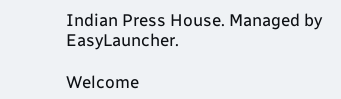Indian Press House. Managed by EasyLauncher.

Welcome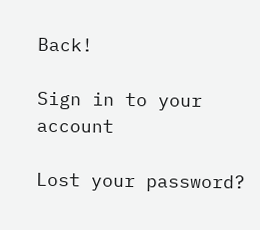Back!

Sign in to your account

Lost your password?